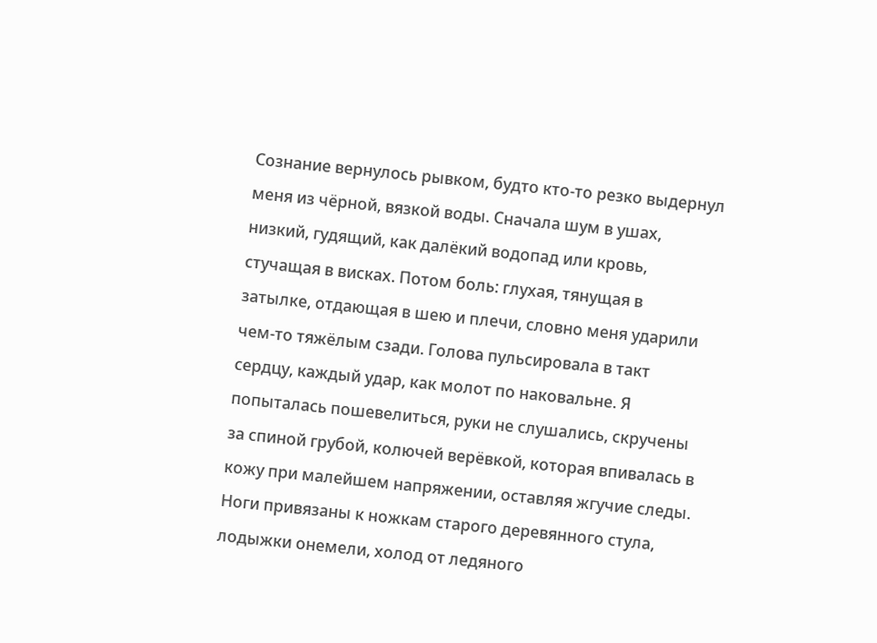Сознание вернулось рывком, будто кто-то резко выдернул меня из чёрной, вязкой воды. Сначала шум в ушах, низкий, гудящий, как далёкий водопад или кровь, стучащая в висках. Потом боль: глухая, тянущая в затылке, отдающая в шею и плечи, словно меня ударили чем-то тяжёлым сзади. Голова пульсировала в такт сердцу, каждый удар, как молот по наковальне. Я попыталась пошевелиться, руки не слушались, скручены за спиной грубой, колючей верёвкой, которая впивалась в кожу при малейшем напряжении, оставляя жгучие следы. Ноги привязаны к ножкам старого деревянного стула, лодыжки онемели, холод от ледяного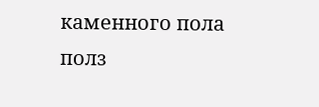каменного пола полз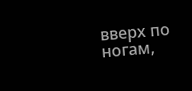вверх по ногам,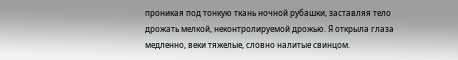проникая под тонкую ткань ночной рубашки, заставляя тело дрожать мелкой, неконтролируемой дрожью. Я открыла глаза медленно, веки тяжелые, словно налитые свинцом.